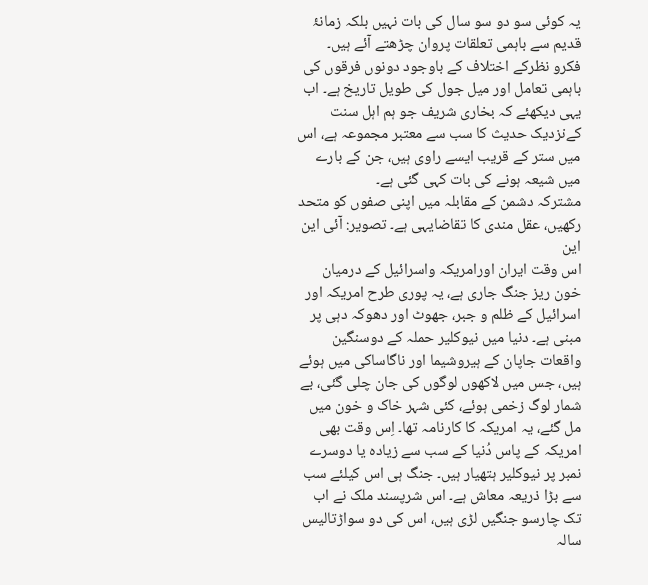یہ کوئی سو دو سو سال کی بات نہیں بلکہ زمانۂ قدیم سے باہمی تعلقات پروان چڑھتے آئے ہیں۔ فکرو نظرکے اختلاف کے باوجود دونوں فرقوں کی باہمی تعامل اور میل جول کی طویل تاریخ ہے۔ اب یہی دیکھئے کہ بخاری شریف جو ہم اہل سنت کےنزدیک حدیث کا سب سے معتبر مجموعہ ہے، اس میں ستر کے قریب ایسے راوی ہیں، جن کے بارے میں شیعہ ہونے کی بات کہی گئی ہے۔
مشترکہ دشمن کے مقابلہ میں اپنی صفوں کو متحد رکھیں، عقل مندی کا تقاضایہی ہے۔ تصویر: آئی این این
اس وقت ایران اورامریکہ واسرائیل کے درمیان خون ریز جنگ جاری ہے، یہ پوری طرح امریکہ اور اسرائیل کے ظلم و جبر، جھوٹ اور دھوکہ دہی پر مبنی ہے۔ دنیا میں نیوکلیر حملہ کے دوسنگین واقعات جاپان کے ہیروشیما اور ناگاساکی میں ہوئے ہیں، جس میں لاکھوں لوگوں کی جان چلی گئی، بے شمار لوگ زخمی ہوئے، کئی شہر خاک و خون میں مل گئے، یہ امریکہ کا کارنامہ تھا۔ اِس وقت بھی امریکہ کے پاس دُنیا کے سب سے زیادہ یا دوسرے نمبر پر نیوکلیر ہتھیار ہیں۔ جنگ ہی اس کیلئے سب سے بڑا ذریعہ معاش ہے۔ اس شرپسند ملک نے اب تک چارسو جنگیں لڑی ہیں، اس کی دو سواڑتالیس سالہ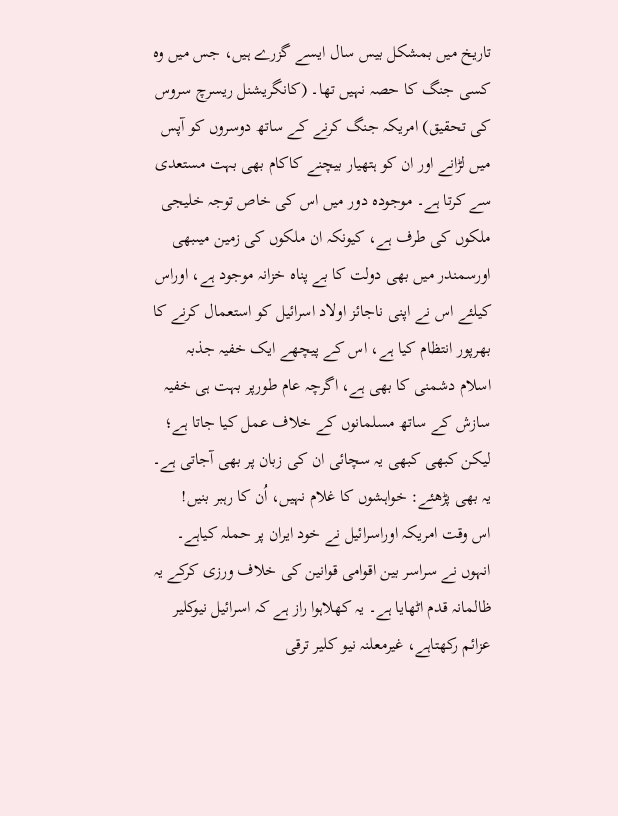تاریخ میں بمشکل بیس سال ایسے گزرے ہیں، جس میں وہ کسی جنگ کا حصہ نہیں تھا۔ (کانگریشنل ریسرچ سروس کی تحقیق) امریکہ جنگ کرنے کے ساتھ دوسروں کو آپس میں لڑانے اور ان کو ہتھیار بیچنے کاکام بھی بہت مستعدی سے کرتا ہے۔ موجودہ دور میں اس کی خاص توجہ خلیجی ملکوں کی طرف ہے، کیونکہ ان ملکوں کی زمین میںبھی اورسمندر میں بھی دولت کا بے پناہ خزانہ موجود ہے، اوراس کیلئے اس نے اپنی ناجائز اولاد اسرائیل کو استعمال کرنے کا بھرپور انتظام کیا ہے، اس کے پیچھے ایک خفیہ جذبہ اسلام دشمنی کا بھی ہے، اگرچہ عام طورپر بہت ہی خفیہ سازش کے ساتھ مسلمانوں کے خلاف عمل کیا جاتا ہے؛ لیکن کبھی کبھی یہ سچائی ان کی زبان پر بھی آجاتی ہے۔
یہ بھی پڑھئے: خواہشوں کا غلام نہیں، اُن کا رہبر بنیں!
اس وقت امریکہ اوراسرائیل نے خود ایران پر حملہ کیاہے۔ انہوں نے سراسر بین اقوامی قوانین کی خلاف ورزی کرکے یہ ظالمانہ قدم اٹھایا ہے۔ یہ کھلاہوا راز ہے کہ اسرائیل نیوکلیر عزائم رکھتاہے، غیرمعلنہ نیو کلیر ترقی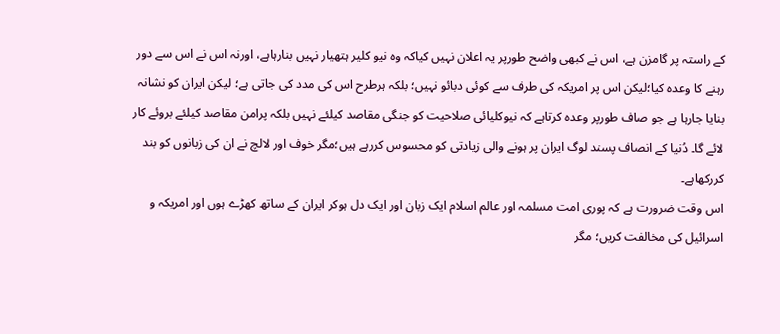کے راستہ پر گامزن ہے، اس نے کبھی واضح طورپر یہ اعلان نہیں کیاکہ وہ نیو کلیر ہتھیار نہیں بنارہاہے، اورنہ اس نے اس سے دور رہنے کا وعدہ کیا؛لیکن اس پر امریکہ کی طرف سے کوئی دبائو نہیں؛ بلکہ ہرطرح اس کی مدد کی جاتی ہے؛ لیکن ایران کو نشانہ بنایا جارہا ہے جو صاف طورپر وعدہ کرتاہے کہ نیوکلیائی صلاحیت کو جنگی مقاصد کیلئے نہیں بلکہ پرامن مقاصد کیلئے بروئے کار لائے گا۔ دُنیا کے انصاف پسند لوگ ایران پر ہونے والی زیادتی کو محسوس کررہے ہیں؛مگر خوف اور لالچ نے ان کی زبانوں کو بند کررکھاہے۔
اس وقت ضرورت ہے کہ پوری امت مسلمہ اور عالم اسلام ایک زبان اور ایک دل ہوکر ایران کے ساتھ کھڑے ہوں اور امریکہ و اسرائیل کی مخالفت کریں؛ مگر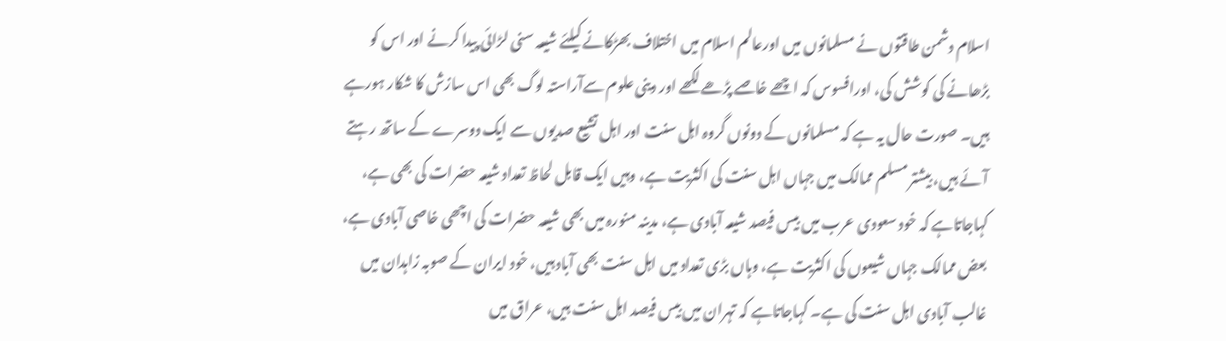اسلام دشمن طاقتوں نے مسلمانوں میں اورعالم اسلام میں اختلاف بھڑکانے کیلئے شیعہ سنی لڑائی پیدا کرنے اور اس کو بڑھانے کی کوشش کی، اورافسوس کہ اچھے خاصے پڑھے لکھے اور دینی علوم سےآراستہ لوگ بھی اس سازش کا شکار ہورہے ہیں۔ صورت حال یہ ہے کہ مسلمانوں کے دونوں گروہ اہل سنت اور اہل تشیع صدیوں سے ایک دوسرے کے ساتھ رہتے آئے ہیں، بیشتر مسلم ممالک میں جہاں اہل سنت کی اکثریت ہے، وہیں ایک قابل لحاظ تعداد شیعہ حضرات کی بھی ہے، کہاجاتاہے کہ خود سعودی عرب میں بیس فیصد شیعہ آبادی ہے، مدینہ منورہ میں بھی شیعہ حضرات کی اچھی خاصی آبادی ہے، بعض ممالک جہاں شیعوں کی اکثریت ہے، وہاں بڑی تعداد میں اہل سنت بھی آباد ہیں، خود ایران کے صوبہ زاہدان میں غالب آبادی اہل سنت کی ہے۔ کہاجاتاہے کہ تہران میں بیس فیصد اہل سنت ہیں، عراق میں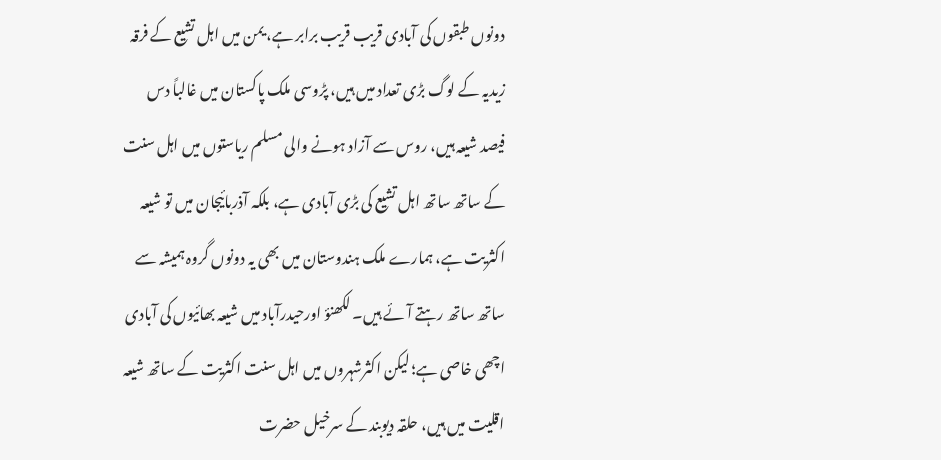دونوں طبقوں کی آبادی قریب قریب برابر ہے، یمن میں اہل تشیع کے فرقہ زیدیہ کے لوگ بڑی تعداد میں ہیں، پڑوسی ملک پاکستان میں غالباً دس فیصد شیعہ ہیں، روس سے آزاد ہونے والی مسلم ریاستوں میں اہل سنت کے ساتھ ساتھ اہل تشیع کی بڑی آبادی ہے، بلکہ آذربائیجان میں تو شیعہ اکثریت ہے، ہمارے ملک ہندوستان میں بھی یہ دونوں گروہ ہمیشہ سے ساتھ ساتھ رہتے آئے ہیں۔ لکھنؤ اورحیدرآباد میں شیعہ بھائیوں کی آبادی اچھی خاصی ہے؛ لیکن اکثرشہروں میں اہل سنت اکثریت کے ساتھ شیعہ اقلیت میں ہیں، حلقہ دیوبند کے سرخیل حضرت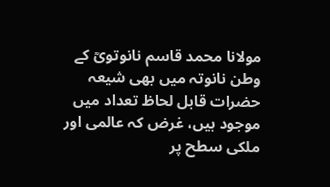مولانا محمد قاسم نانوتویؒ کے وطن نانوتہ میں بھی شیعہ حضرات قابل لحاظ تعداد میں موجود ہیں، غرض کہ عالمی اور ملکی سطح پر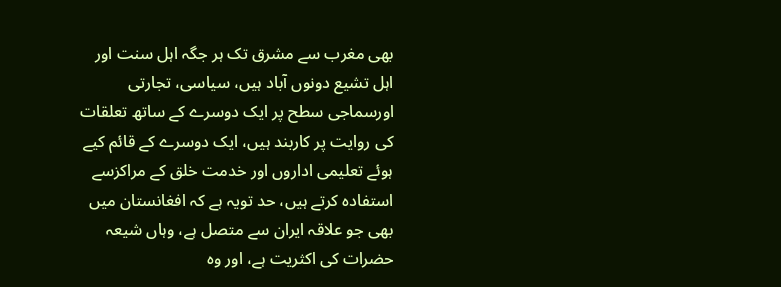بھی مغرب سے مشرق تک ہر جگہ اہل سنت اور اہل تشیع دونوں آباد ہیں، سیاسی، تجارتی اورسماجی سطح پر ایک دوسرے کے ساتھ تعلقات کی روایت پر کاربند ہیں، ایک دوسرے کے قائم کیے ہوئے تعلیمی اداروں اور خدمت خلق کے مراکزسے استفادہ کرتے ہیں، حد تویہ ہے کہ افغانستان میں بھی جو علاقہ ایران سے متصل ہے، وہاں شیعہ حضرات کی اکثریت ہے، اور وہ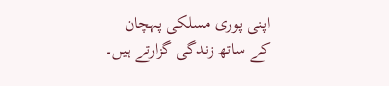اپنی پوری مسلکی پہچان کے ساتھ زندگی گزارتے ہیں۔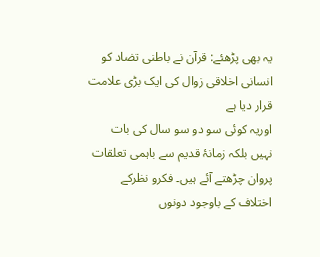یہ بھی پڑھئے: قرآن نے باطنی تضاد کو انسانی اخلاقی زوال کی ایک بڑی علامت قرار دیا ہے
اوریہ کوئی سو دو سو سال کی بات نہیں بلکہ زمانۂ قدیم سے باہمی تعلقات پروان چڑھتے آئے ہیں۔ فکرو نظرکے اختلاف کے باوجود دونوں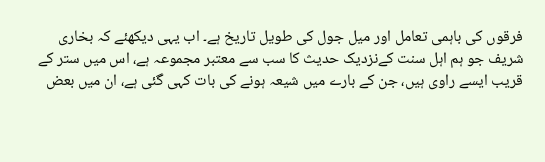فرقوں کی باہمی تعامل اور میل جول کی طویل تاریخ ہے۔ اب یہی دیکھئے کہ بخاری شریف جو ہم اہل سنت کےنزدیک حدیث کا سب سے معتبر مجموعہ ہے، اس میں ستر کے قریب ایسے راوی ہیں، جن کے بارے میں شیعہ ہونے کی بات کہی گئی ہے، ان میں بعض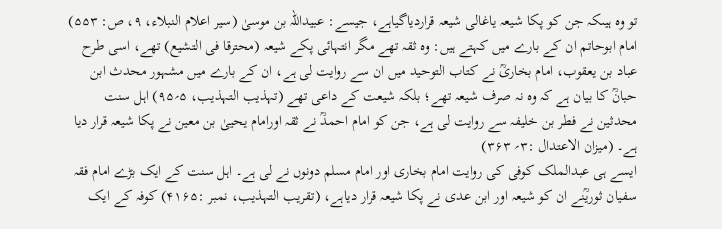تو وہ ہیںکہ جن کو پکا شیعہ یاغالی شیعہ قراردیاگیاہے، جیسے: عبیداللہ بن موسیٰ (سیر اعلام النبلاء، ۹، ص: ۵۵۳) امام ابوحاتم ان کے بارے میں کہتے ہیں: وہ ثقہ تھے مگر انتہائی پکے شیعہ (محترقا فی التشیع) تھے، اسی طرح عباد بن یعقوب، امام بخاریؒ نے کتاب التوحید میں ان سے روایت لی ہے، ان کے بارے میں مشہور محدث ابن حبانؒ کا بیان ہے کہ وہ نہ صرف شیعہ تھے؛ بلکہ شیعت کے داعی تھے (تہذیب التہذیب، ۵؍۹۵) اہل سنت محدثین نے فطر بن خلیفہ سے روایت لی ہے، جن کو امام احمدؒ نے ثقہ اورامام یحییٰ بن معین نے پکا شیعہ قرار دیا ہے۔ (میزان الاعتدال :۳؍ ۳۶۳)
ایسے ہی عبدالملک کوفی کی روایت امام بخاری اور امام مسلم دونوں نے لی ہے۔ اہل سنت کے ایک بڑے امام فقہ سفیان ثوریؒنے ان کو شیعہ اور ابن عدی نے پکا شیعہ قرار دیاہے، (تقریب التہذیب، نمبر :۴۱۶۵) کوفہ کے ایک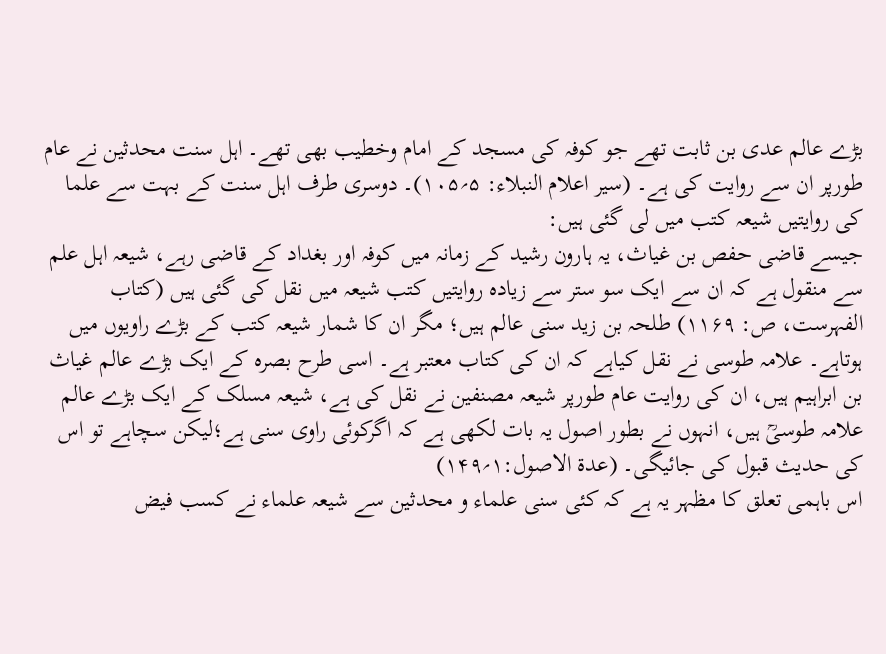بڑے عالم عدی بن ثابت تھے جو کوفہ کی مسجد کے امام وخطیب بھی تھے۔ اہل سنت محدثین نے عام طورپر ان سے روایت کی ہے۔ (سیر اعلام النبلاء: ۵؍۱۰۵)۔ دوسری طرف اہل سنت کے بہت سے علما کی روایتیں شیعہ کتب میں لی گئی ہیں:
جیسے قاضی حفص بن غیاث، یہ ہارون رشید کے زمانہ میں کوفہ اور بغداد کے قاضی رہے، شیعہ اہل علم سے منقول ہے کہ ان سے ایک سو ستر سے زیادہ روایتیں کتب شیعہ میں نقل کی گئی ہیں (کتاب الفہرست، ص: ۱۱۶۹) طلحہ بن زید سنی عالم ہیں؛ مگر ان کا شمار شیعہ کتب کے بڑے راویوں میں ہوتاہے۔ علامہ طوسی نے نقل کیاہے کہ ان کی کتاب معتبر ہے۔ اسی طرح بصرہ کے ایک بڑے عالم غیاث بن ابراہیم ہیں، ان کی روایت عام طورپر شیعہ مصنفین نے نقل کی ہے، شیعہ مسلک کے ایک بڑے عالم علامہ طوسیؒ ہیں، انہوں نے بطور اصول یہ بات لکھی ہے کہ اگرکوئی راوی سنی ہے؛لیکن سچاہے تو اس کی حدیث قبول کی جائیگی۔ (عدۃ الاصول:۱؍۱۴۹)
اس باہمی تعلق کا مظہر یہ ہے کہ کئی سنی علماء و محدثین سے شیعہ علماء نے کسب فیض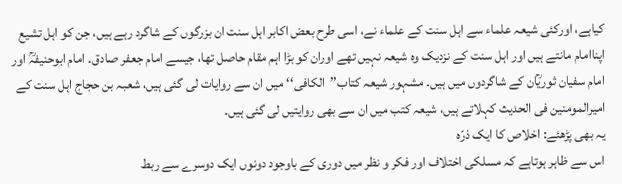کیاہے، اورکئی شیعہ علماء سے اہل سنت کے علماء نے، اسی طرح بعض اکابر اہل سنت ان بزرگوں کے شاگرد رہے ہیں، جن کو اہل تشیع اپناامام مانتے ہیں اور اہل سنت کے نزدیک وہ شیعہ نہیں تھے اوران کو بڑا اہم مقام حاصل تھا، جیسے امام جعفر صادق۔ امام ابوحنیفہؒ اور امام سفیان ثوریؒان کے شاگردوں میں ہیں۔ مشہور شیعہ کتاب’’الکافی‘‘ میں ان سے روایات لی گئی ہیں، شعبہ بن حجاج اہل سنت کے امیرالمومنین فی الحدیث کہلاتے ہیں، شیعہ کتب میں ان سے بھی روایتیں لی گئی ہیں۔
یہ بھی پڑھئے: اخلاص کا ایک ذرّہ
اس سے ظاہر ہوتاہے کہ مسلکی اختلاف اور فکر و نظر میں دوری کے باوجود دونوں ایک دوسرے سے ربط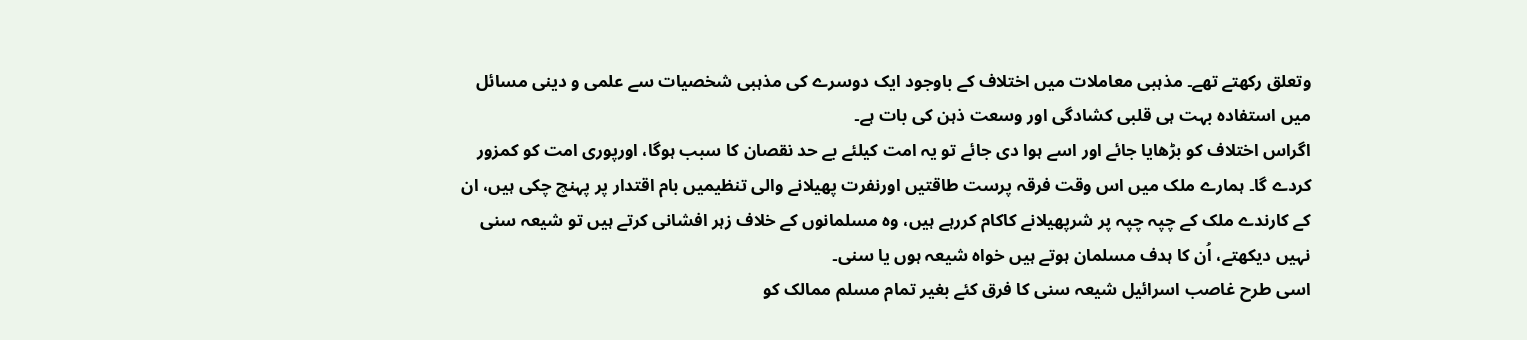وتعلق رکھتے تھے۔ مذہبی معاملات میں اختلاف کے باوجود ایک دوسرے کی مذہبی شخصیات سے علمی و دینی مسائل میں استفادہ بہت ہی قلبی کشادگی اور وسعت ذہن کی بات ہے۔
اگراس اختلاف کو بڑھایا جائے اور اسے ہوا دی جائے تو یہ امت کیلئے بے حد نقصان کا سبب ہوگا، اورپوری امت کو کمزور کردے گا۔ ہمارے ملک میں اس وقت فرقہ پرست طاقتیں اورنفرت پھیلانے والی تنظیمیں بام اقتدار پر پہنچ چکی ہیں، ان کے کارندے ملک کے چپہ چپہ پر شرپھیلانے کاکام کررہے ہیں، وہ مسلمانوں کے خلاف زہر افشانی کرتے ہیں تو شیعہ سنی نہیں دیکھتے، اُن کا ہدف مسلمان ہوتے ہیں خواہ شیعہ ہوں یا سنی۔
اسی طرح غاصب اسرائیل شیعہ سنی کا فرق کئے بغیر تمام مسلم ممالک کو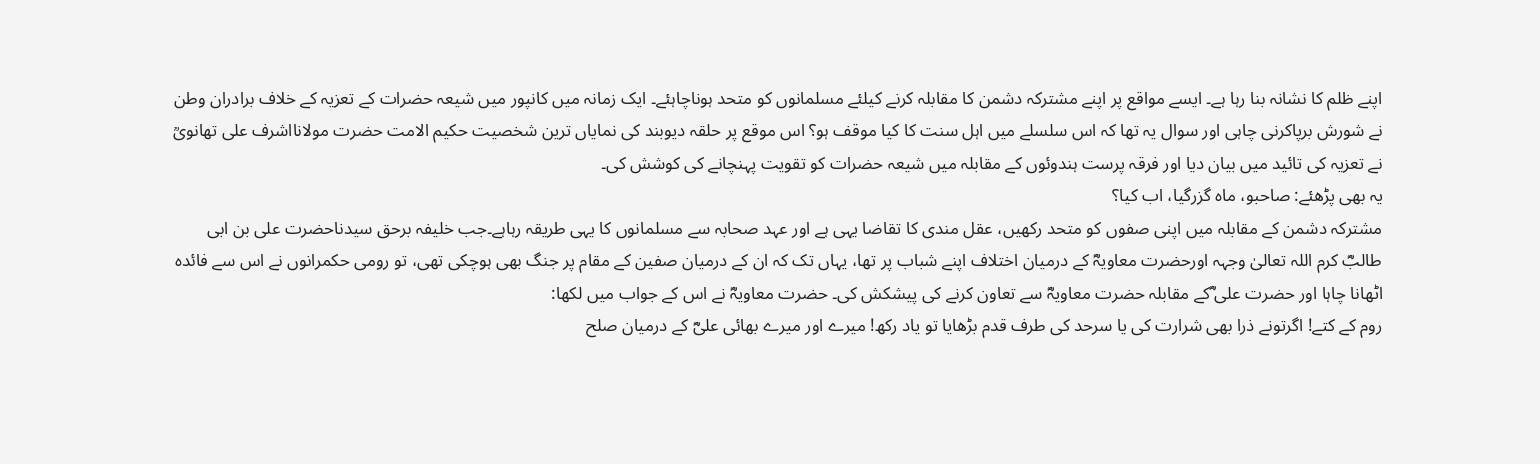اپنے ظلم کا نشانہ بنا رہا ہے۔ ایسے مواقع پر اپنے مشترکہ دشمن کا مقابلہ کرنے کیلئے مسلمانوں کو متحد ہوناچاہئے۔ ایک زمانہ میں کانپور میں شیعہ حضرات کے تعزیہ کے خلاف برادران وطن نے شورش برپاکرنی چاہی اور سوال یہ تھا کہ اس سلسلے میں اہل سنت کا کیا موقف ہو؟ اس موقع پر حلقہ دیوبند کی نمایاں ترین شخصیت حکیم الامت حضرت مولانااشرف علی تھانویؒ نے تعزیہ کی تائید میں بیان دیا اور فرقہ پرست ہندوئوں کے مقابلہ میں شیعہ حضرات کو تقویت پہنچانے کی کوشش کی۔
یہ بھی پڑھئے: صاحبو، ماہ گزرگیا، اب کیا؟
مشترکہ دشمن کے مقابلہ میں اپنی صفوں کو متحد رکھیں، عقل مندی کا تقاضا یہی ہے اور عہد صحابہ سے مسلمانوں کا یہی طریقہ رہاہے۔جب خلیفہ برحق سیدناحضرت علی بن ابی طالبؓ کرم اللہ تعالیٰ وجہہ اورحضرت معاویہؓ کے درمیان اختلاف اپنے شباب پر تھا، یہاں تک کہ ان کے درمیان صفین کے مقام پر جنگ بھی ہوچکی تھی، تو رومی حکمرانوں نے اس سے فائدہ اٹھانا چاہا اور حضرت علی ؓکے مقابلہ حضرت معاویہؓ سے تعاون کرنے کی پیشکش کی۔ حضرت معاویہؓ نے اس کے جواب میں لکھا:
روم کے کتے! اگرتونے ذرا بھی شرارت کی یا سرحد کی طرف قدم بڑھایا تو یاد رکھ! میرے اور میرے بھائی علیؓ کے درمیان صلح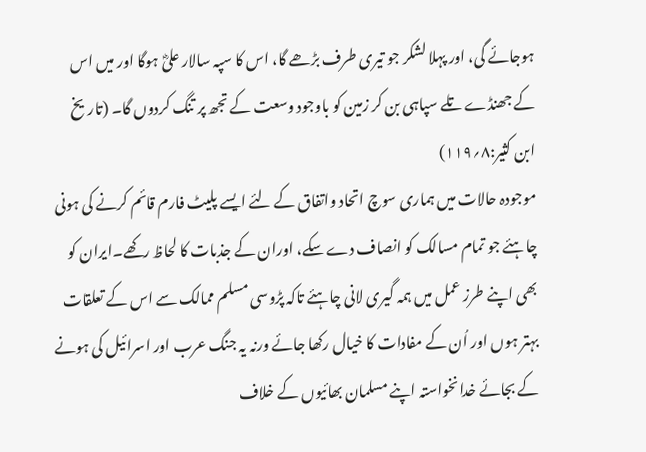ہوجائے گی، اور پہلا لشکر جو تیری طرف بڑھے گا، اس کا سپہ سالار علیؓ ہوگا اور میں اس کے جھنڈے تلے سپاہی بن کر زمین کو باوجود وسعت کے تجھ پر تنگ کردوں گا۔ (تاریخ ابن کثیر:۸؍۱۱۹)
موجودہ حالات میں ہماری سوچ اتحاد واتفاق کے لئے ایسے پلیٹ فارم قائم کرنے کی ہونی چاہئے جو تمام مسالک کو انصاف دے سکے، اوران کے جذبات کا لحاظ رکھے۔ایران کو بھی اپنے طرز عمل میں ہمہ گیری لانی چاہئے تاکہ پڑوسی مسلم ممالک سے اس کے تعلقات بہتر ہوں اور اُن کے مفادات کا خیال رکھا جائے ورنہ یہ جنگ عرب اور اسرائیل کی ہونے کے بجائے خدانخواستہ اپنے مسلمان بھائیوں کے خلاف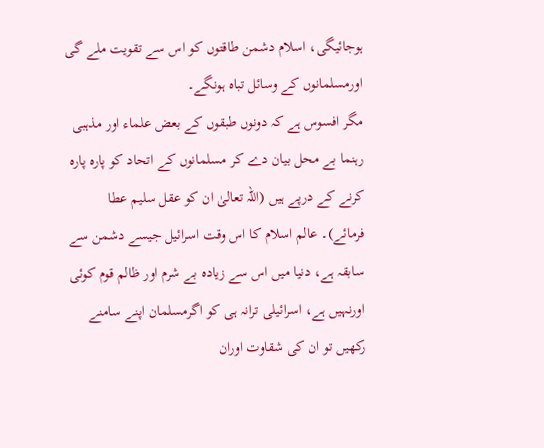ہوجائیگی، اسلام دشمن طاقتوں کو اس سے تقویت ملے گی اورمسلمانوں کے وسائل تباہ ہونگے۔
مگر افسوس ہے کہ دونوں طبقوں کے بعض علماء اور مذہبی رہنما بے محل بیان دے کر مسلمانوں کے اتحاد کو پارہ پارہ کرنے کے درپے ہیں (اللہ تعالیٰ ان کو عقل سلیم عطا فرمائے)۔ عالم اسلام کا اس وقت اسرائیل جیسے دشمن سے سابقہ ہے، دنیا میں اس سے زیادہ بے شرم اور ظالم قوم کوئی اورنہیں ہے، اسرائیلی ترانہ ہی کو اگرمسلمان اپنے سامنے رکھیں تو ان کی شقاوت اوران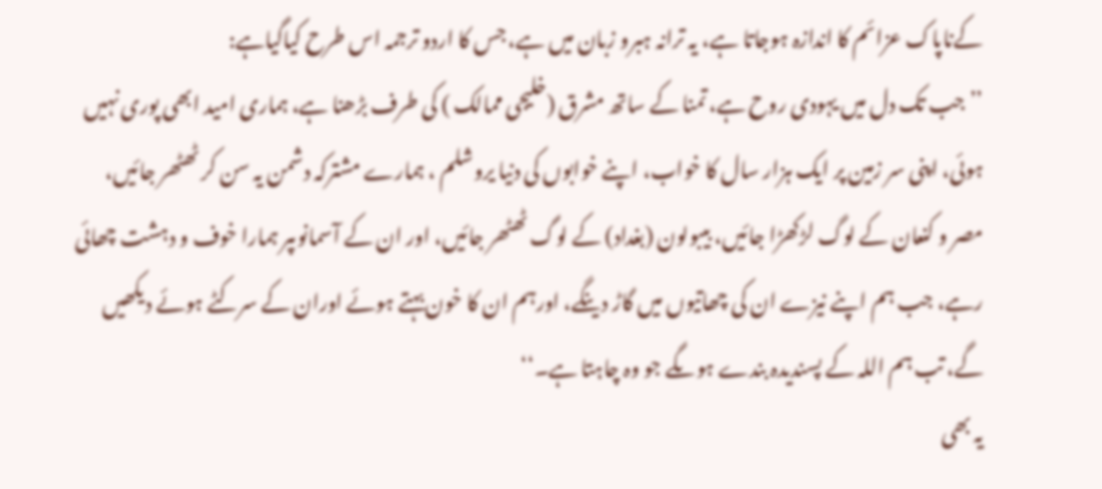کےناپاک عزائم کا اندازہ ہوجاتا ہے، یہ ترانہ ہبرو زبان میں ہے، جس کا اردو ترجمہ اس طرح کیاگیاہے:
’’جب تک دل میں یہودی روح ہے، تمنا کے ساتھ مشرق (خلیجی ممالک ) کی طرف بڑھنا ہے، ہماری امید ابھی پوری نہیں ہوئی، اپنی سر زمین پر ایک ہزار سال کا خواب، اپنے خوابوں کی دنیا یروشلم ، ہمارے مشترکہ دشمن یہ سن کر ٹھٹھر جائیں، مصر و کنعان کے لوگ لڑکھڑا جائیں، بیبولون (بغداد) کے لوگ ٹھٹھر جائیں، اور ان کے آسمانوںپر ہمارا خوف و دہشت چھائی رہے، جب ہم اپنے نیزے ان کی چھاتیوں میں گاڑ دینگے، اورہم ان کا خون بہتے ہوئے اوران کے سرکٹے ہوئے دیکھیں گے، تب ہم اللہ کے پسندیدہ بندے ہوںگے جو وہ چاہتا ہے۔‘‘
یہ بھی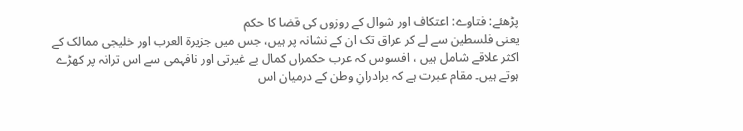پڑھئے: فتاوے: اعتکاف اور شوال کے روزوں کی قضا کا حکم
یعنی فلسطین سے لے کر عراق تک ان کے نشانہ پر ہیں، جس میں جزیرۃ العرب اور خلیجی ممالک کے اکثر علاقے شامل ہیں ، افسوس کہ عرب حکمراں کمال بے غیرتی اور نافہمی سے اس ترانہ پر کھڑے ہوتے ہیں۔ مقام عبرت ہے کہ برادرانِ وطن کے درمیان اس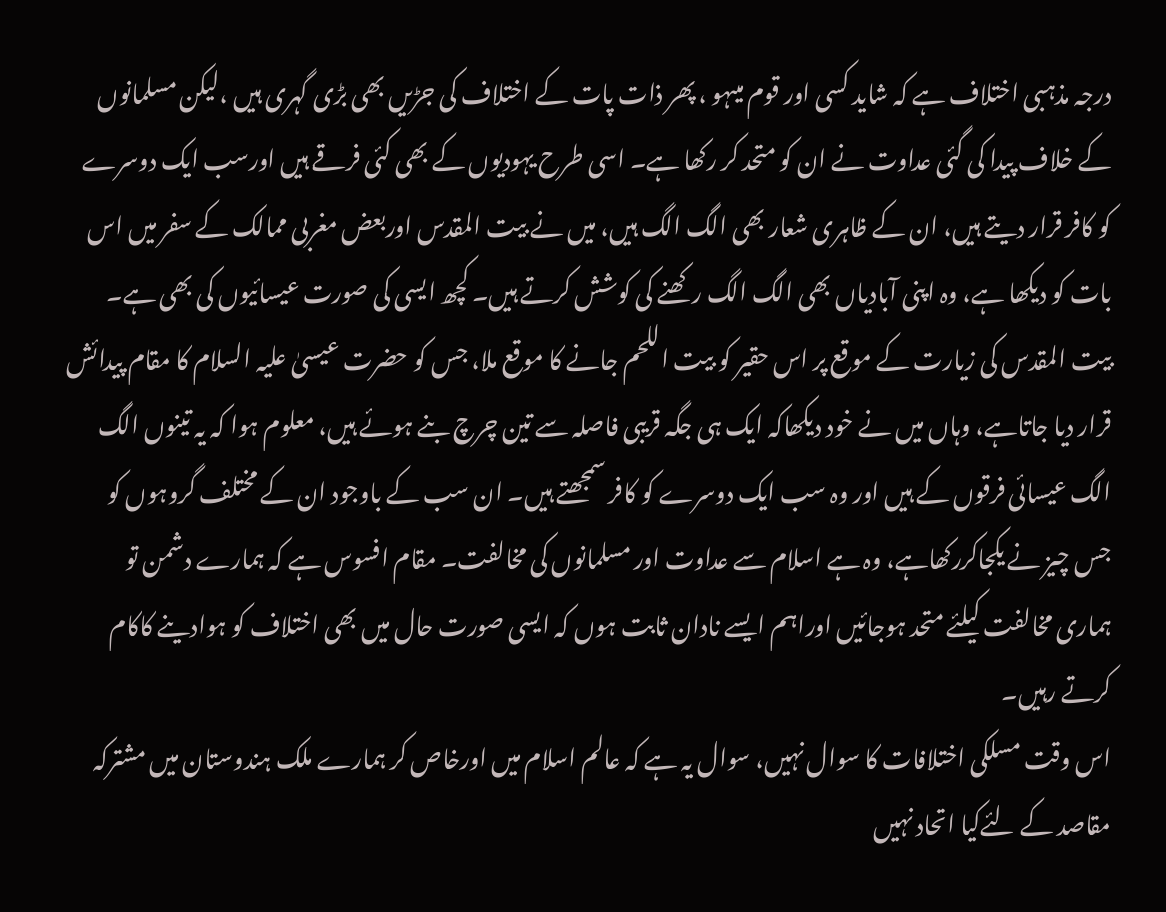درجہ مذہبی اختلاف ہے کہ شاید کسی اور قوم میںہو ، پھر ذات پات کے اختلاف کی جڑیں بھی بڑی گہری ہیں ،لیکن مسلمانوں کے خلاف پیدا کی گئی عداوت نے ان کو متحد کر رکھا ہے۔ اسی طرح یہودیوں کے بھی کئی فرقے ہیں اورسب ایک دوسرے کو کافر قرار دیتے ہیں، ان کے ظاہری شعار بھی الگ الگ ہیں، میں نے بیت المقدس اوربعض مغربی ممالک کے سفر میں اس بات کو دیکھا ہے، وہ اپنی آبادیاں بھی الگ الگ رکھنے کی کوشش کرتے ہیں۔ کچھ ایسی کی صورت عیسائیوں کی بھی ہے۔ بیت المقدس کی زیارت کے موقع پر اس حقیر کو بیت اللحم جانے کا موقع ملا، جس کو حضرت عیسیٰ علیہ السلام کا مقام پیدائش قرار دیا جاتاہے، وہاں میں نے خود دیکھاکہ ایک ہی جگہ قریبی فاصلہ سے تین چرچ بنے ہوئے ہیں، معلوم ہوا کہ یہ تینوں الگ الگ عیسائی فرقوں کے ہیں اور وہ سب ایک دوسرے کو کافر سمجھتے ہیں۔ ان سب کے باوجود ان کے مختلف گروہوں کو جس چیز نے یکجاکررکھاہے، وہ ہے اسلام سے عداوت اور مسلمانوں کی مخالفت۔ مقام افسوس ہے کہ ہمارے دشمن تو ہماری مخالفت کیلئے متحد ہوجائیں اوراہم ایسے نادان ثابت ہوں کہ ایسی صورت حال میں بھی اختلاف کو ہوادینے کاکام کرتے رہیں۔
اس وقت مسلکی اختلافات کا سوال نہیں، سوال یہ ہے کہ عالم اسلام میں اورخاص کر ہمارے ملک ہندوستان میں مشترکہ مقاصد کے لئےکیا اتحاد نہیں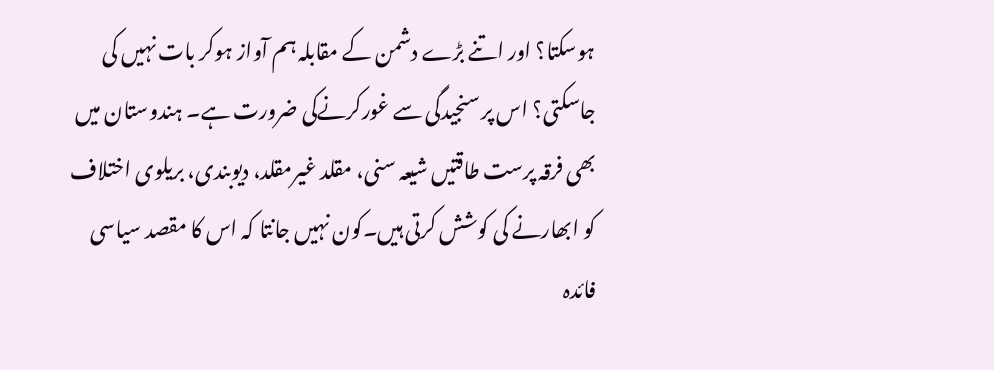ہوسکتا؟ اور اتنے بڑے دشمن کے مقابلہ ہم آواز ہوکر بات نہیں کی جاسکتی؟ اس پر سنجیدگی سے غورکرنےکی ضرورت ہے۔ ہندوستان میں بھی فرقہ پرست طاقتیں شیعہ سنی، مقلد غیرمقلد، دیوبندی، بریلوی اختلاف کو ابھارنے کی کوشش کرتی ہیں۔کون نہیں جانتا کہ اس کا مقصد سیاسی فائدہ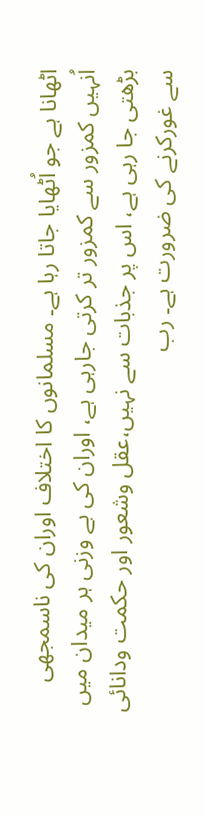اٹھانا ہے جو اُٹھایا جاتا رہا ہے۔ مسلمانوں کا اختلاف اوران کی ناسمجھی اُنہیں کمزور سے کمزور تر کرتی جارہی ہے، اوران کی بے وزنی ہر میدان میں بڑھتی جا رہی ہے، اس پر جذبات سے نہیں،عقل وشعور اور حکمت ودانائی سے غورکرنے کی ضرورت ہے۔ رب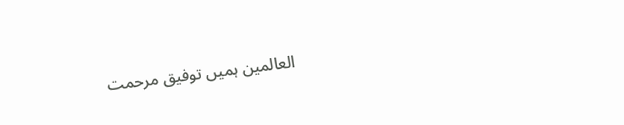العالمین ہمیں توفیق مرحمت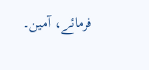فرمائے، آمین۔